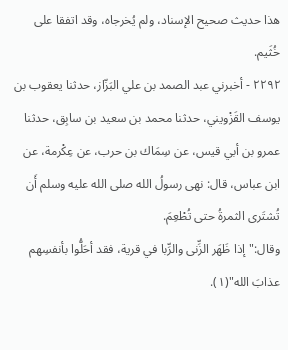هذا حديث صحيح الإسناد، ولم يُخرجاه، وقد اتفقا على خُثَيم.
٢٢٩٢ - أخبرني عبد الصمد بن علي البَزّاز، حدثنا يعقوب بن يوسف القَزْويني، حدثنا محمد بن سعيد بن سابِق، حدثنا عمرو بن أبي قيس، عن سِمَاك بن حرب، عن عِكْرمة، عن ابن عباس، قال: نهى رسولُ الله صلى الله عليه وسلم أَن تُشتَرى الثمرةُ حتى تُطْعِمَ.
وقال:"إذا ظَهَر الزِّنى والرِّبا في قرية، فقد أحَلُّوا بأنفسِهم عذابَ الله"(١).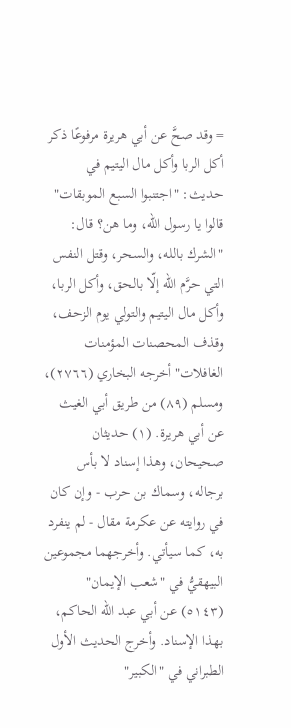= وقد صحَّ عن أبي هريرة مرفوعًا ذكر أكل الربا وأكل مال اليتيم في حديث: "اجتنبوا السبع الموبقات" قالوا يا رسول الله، وما هن؟ قال: "الشرك بالله، والسحر، وقتل النفس التي حرَّم الله إلّا بالحق، وأكل الربا، وأكل مال اليتيم والتولي يوم الزحف، وقذف المحصنات المؤمنات الغافلات" أخرجه البخاري (٢٧٦٦)، ومسلم (٨٩) من طريق أبي الغيث عن أبي هريرة. (١) حديثان صحيحان، وهذا إسناد لا بأس برجاله، وسماك بن حرب - وإن كان في روايته عن عكرمة مقال - لم ينفرد به، كما سيأتي. وأخرجهما مجموعين البيهقيُّ في "شعب الإيمان" (٥١٤٣) عن أبي عبد الله الحاكم، بهذا الإسناد. وأخرج الحديث الأول الطبراني في "الكبير"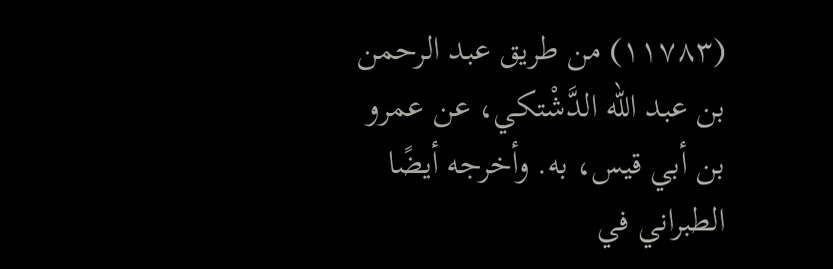(١١٧٨٣) من طريق عبد الرحمن بن عبد الله الدَّشْتكي، عن عمرو بن أبي قيس، به. وأخرجه أيضًا الطبراني في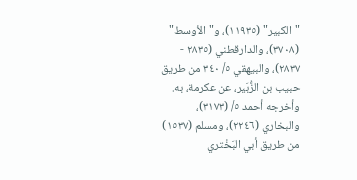"الكبير" (١١٩٣٥)، و"الأوسط" (٣٧٠٨)، والدارقطني (٢٨٣٥ - ٢٨٣٧)، والبيهقي ٥/ ٣٤٠ من طريق حبيب بن الزُّبَير، عن عكرمة، به. وأخرجه أحمد ٥/ (٣١٧٣)، والبخاري (٢٢٤٦)، ومسلم (١٥٣٧) من طريق أبي البَخْتري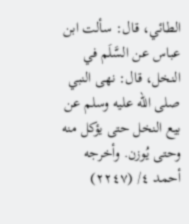الطائي، قال: سألت ابن عباس عن السَّلَم في النخل، قال: نهى النبي صلى الله عليه وسلم عن بيع النخل حتى يؤكل منه وحتى يُوزن. وأخرجه أحمد ٤/ (٢٢٤٧)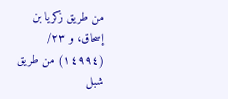من طريق زكريا بن إسحاق، و ٢٣/ (١٤٩٩٤) من طريق شبل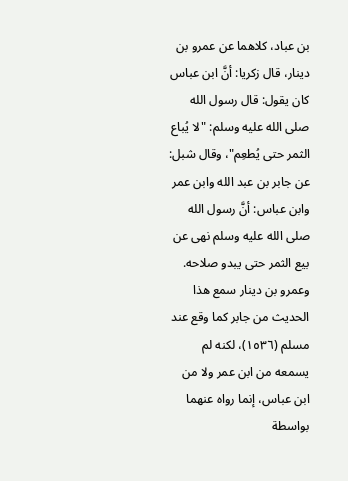بن عباد، كلاهما عن عمرو بن دينار، قال زكريا: أنَّ ابن عباس كان يقول: قال رسول الله صلى الله عليه وسلم: "لا يُباع الثمر حتى يُطعِم"، وقال شبل: عن جابر بن عبد الله وابن عمر وابن عباس: أنَّ رسول الله صلى الله عليه وسلم نهى عن بيع الثمر حتى يبدو صلاحه. وعمرو بن دينار سمع هذا الحديث من جابر كما وقع عند مسلم (١٥٣٦)، لكنه لم يسمعه من ابن عمر ولا من ابن عباس، إنما رواه عنهما بواسطة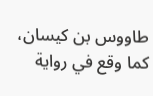طاووس بن كيسان، كما وقع في رواية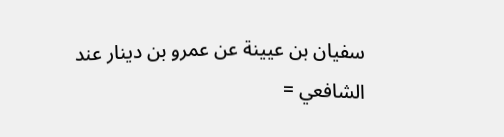سفيان بن عيينة عن عمرو بن دينار عند الشافعي =